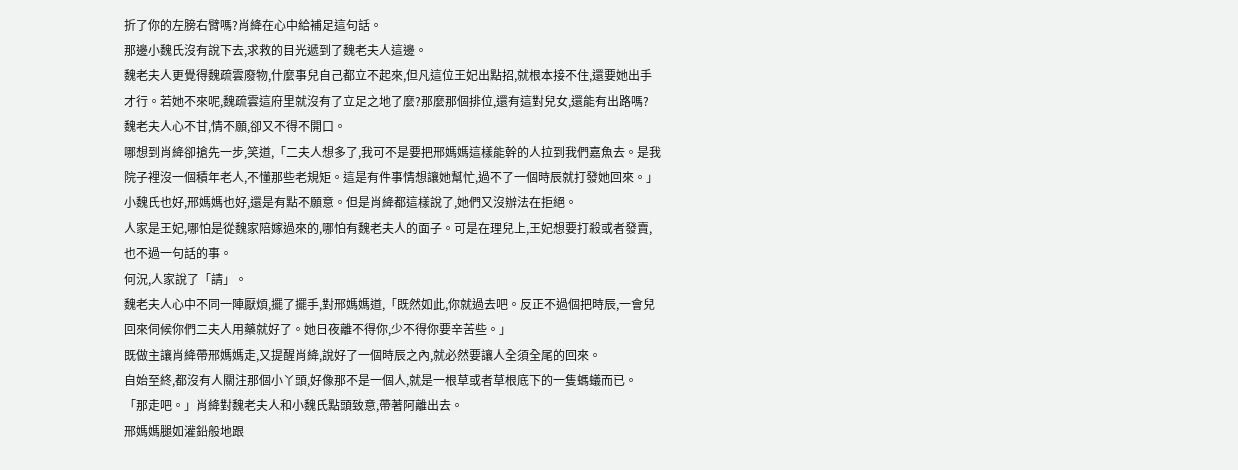折了你的左膀右臂嗎?肖絳在心中給補足這句話。
那邊小魏氏沒有說下去,求救的目光遞到了魏老夫人這邊。
魏老夫人更覺得魏疏雲廢物,什麼事兒自己都立不起來,但凡這位王妃出點招,就根本接不住,還要她出手才行。若她不來呢,魏疏雲這府里就沒有了立足之地了麼?那麼那個排位,還有這對兒女,還能有出路嗎?
魏老夫人心不甘,情不願,卻又不得不開口。
哪想到肖絳卻搶先一步,笑道,「二夫人想多了,我可不是要把邢媽媽這樣能幹的人拉到我們嘉魚去。是我院子裡沒一個積年老人,不懂那些老規矩。這是有件事情想讓她幫忙,過不了一個時辰就打發她回來。」
小魏氏也好,邢媽媽也好,還是有點不願意。但是肖絳都這樣說了,她們又沒辦法在拒絕。
人家是王妃,哪怕是從魏家陪嫁過來的,哪怕有魏老夫人的面子。可是在理兒上,王妃想要打殺或者發賣,也不過一句話的事。
何況,人家說了「請」。
魏老夫人心中不同一陣厭煩,擺了擺手,對邢媽媽道,「既然如此,你就過去吧。反正不過個把時辰,一會兒回來伺候你們二夫人用藥就好了。她日夜離不得你,少不得你要辛苦些。」
既做主讓肖絳帶邢媽媽走,又提醒肖絳,說好了一個時辰之內,就必然要讓人全須全尾的回來。
自始至終,都沒有人關注那個小丫頭,好像那不是一個人,就是一根草或者草根底下的一隻螞蟻而已。
「那走吧。」肖絳對魏老夫人和小魏氏點頭致意,帶著阿離出去。
邢媽媽腿如灌鉛般地跟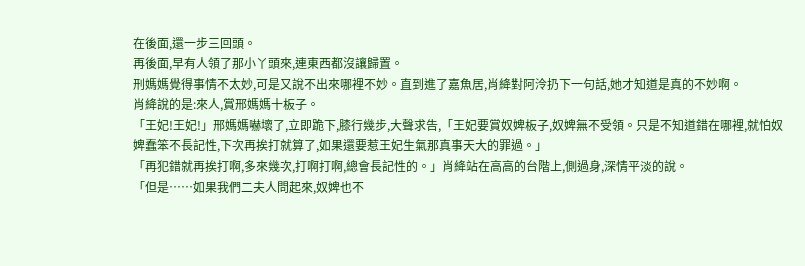在後面,還一步三回頭。
再後面,早有人領了那小丫頭來,連東西都沒讓歸置。
刑媽媽覺得事情不太妙,可是又說不出來哪裡不妙。直到進了嘉魚居,肖絳對阿泠扔下一句話,她才知道是真的不妙啊。
肖絳說的是:來人,賞邢媽媽十板子。
「王妃!王妃!」邢媽媽嚇壞了,立即跪下,膝行幾步,大聲求告,「王妃要賞奴婢板子,奴婢無不受領。只是不知道錯在哪裡,就怕奴婢蠢笨不長記性,下次再挨打就算了,如果還要惹王妃生氣那真事天大的罪過。」
「再犯錯就再挨打啊,多來幾次,打啊打啊,總會長記性的。」肖絳站在高高的台階上,側過身,深情平淡的說。
「但是……如果我們二夫人問起來,奴婢也不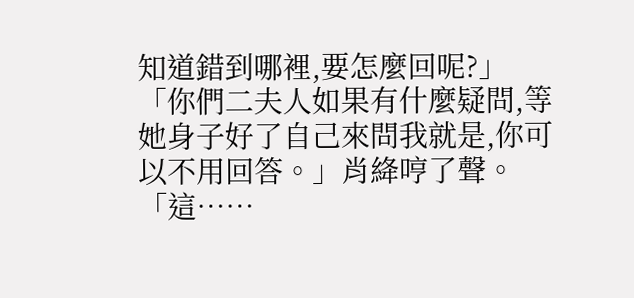知道錯到哪裡,要怎麼回呢?」
「你們二夫人如果有什麼疑問,等她身子好了自己來問我就是,你可以不用回答。」肖絳哼了聲。
「這……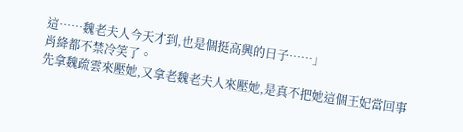這……魏老夫人今天才到,也是個挺高興的日子……」
肖絳都不禁冷笑了。
先拿魏疏雲來壓她,又拿老魏老夫人來壓她,是真不把她這個王妃當回事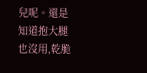兒呢。還是知道抱大腿也沒用,乾脆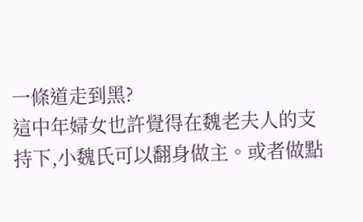一條道走到黑?
這中年婦女也許覺得在魏老夫人的支持下,小魏氏可以翻身做主。或者做點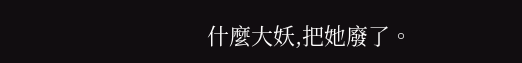什麼大妖,把她廢了。